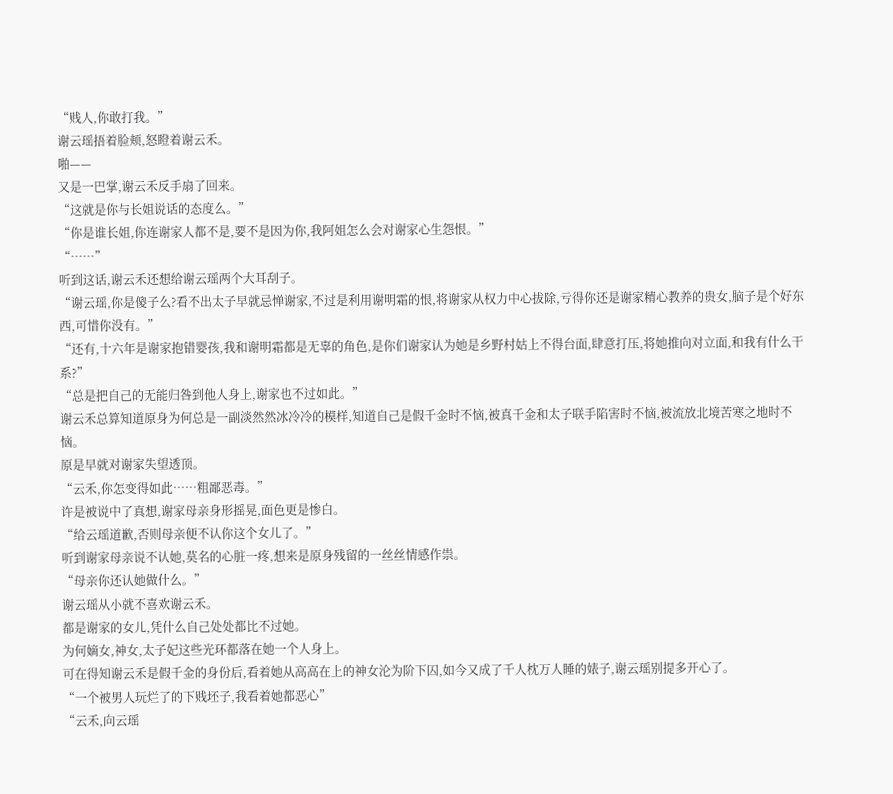“贱人,你敢打我。”
谢云瑶捂着脸颊,怒瞪着谢云禾。
啪——
又是一巴掌,谢云禾反手扇了回来。
“这就是你与长姐说话的态度么。”
“你是谁长姐,你连谢家人都不是,要不是因为你,我阿姐怎么会对谢家心生怨恨。”
“……”
听到这话,谢云禾还想给谢云瑶两个大耳刮子。
“谢云瑶,你是傻子么?看不出太子早就忌惮谢家,不过是利用谢明霜的恨,将谢家从权力中心拔除,亏得你还是谢家精心教养的贵女,脑子是个好东西,可惜你没有。”
“还有,十六年是谢家抱错婴孩,我和谢明霜都是无辜的角色,是你们谢家认为她是乡野村姑上不得台面,肆意打压,将她推向对立面,和我有什么干系?”
“总是把自己的无能归咎到他人身上,谢家也不过如此。”
谢云禾总算知道原身为何总是一副淡然然冰冷冷的模样,知道自己是假千金时不恼,被真千金和太子联手陷害时不恼,被流放北境苦寒之地时不恼。
原是早就对谢家失望透顶。
“云禾,你怎变得如此……粗鄙恶毒。”
许是被说中了真想,谢家母亲身形摇晃,面色更是惨白。
“给云瑶道歉,否则母亲便不认你这个女儿了。”
听到谢家母亲说不认她,莫名的心脏一疼,想来是原身残留的一丝丝情感作祟。
“母亲你还认她做什么。”
谢云瑶从小就不喜欢谢云禾。
都是谢家的女儿,凭什么自己处处都比不过她。
为何嫡女,神女,太子妃这些光环都落在她一个人身上。
可在得知谢云禾是假千金的身份后,看着她从高高在上的神女沦为阶下囚,如今又成了千人枕万人睡的婊子,谢云瑶别提多开心了。
“一个被男人玩烂了的下贱坯子,我看着她都恶心”
“云禾,向云瑶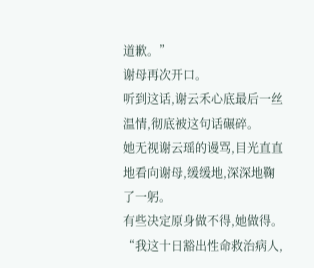道歉。”
谢母再次开口。
听到这话,谢云禾心底最后一丝温情,彻底被这句话碾碎。
她无视谢云瑶的谩骂,目光直直地看向谢母,缓缓地,深深地鞠了一躬。
有些决定原身做不得,她做得。
“我这十日豁出性命救治病人,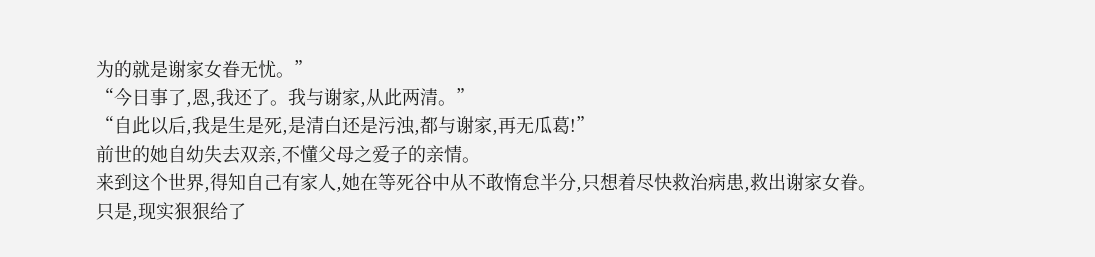为的就是谢家女眷无忧。”
“今日事了,恩,我还了。我与谢家,从此两清。”
“自此以后,我是生是死,是清白还是污浊,都与谢家,再无瓜葛!”
前世的她自幼失去双亲,不懂父母之爱子的亲情。
来到这个世界,得知自己有家人,她在等死谷中从不敢惰怠半分,只想着尽快救治病患,救出谢家女眷。
只是,现实狠狠给了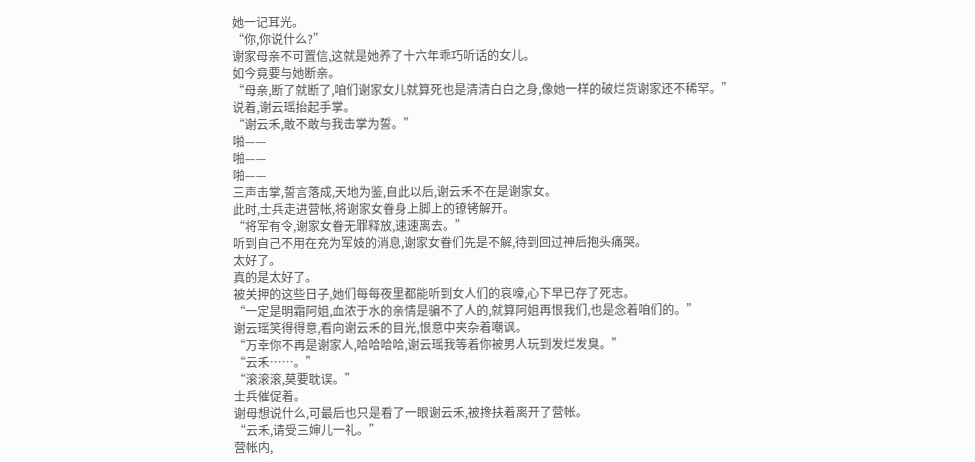她一记耳光。
“你,你说什么?”
谢家母亲不可置信,这就是她养了十六年乖巧听话的女儿。
如今竟要与她断亲。
“母亲,断了就断了,咱们谢家女儿就算死也是清清白白之身,像她一样的破烂货谢家还不稀罕。”
说着,谢云瑶抬起手掌。
“谢云禾,敢不敢与我击掌为誓。”
啪——
啪——
啪——
三声击掌,誓言落成,天地为鉴,自此以后,谢云禾不在是谢家女。
此时,士兵走进营帐,将谢家女眷身上脚上的镣铐解开。
“将军有令,谢家女眷无罪释放,速速离去。”
听到自己不用在充为军妓的消息,谢家女眷们先是不解,待到回过神后抱头痛哭。
太好了。
真的是太好了。
被关押的这些日子,她们每每夜里都能听到女人们的哀嚎,心下早已存了死志。
“一定是明霜阿姐,血浓于水的亲情是骗不了人的,就算阿姐再恨我们,也是念着咱们的。”
谢云瑶笑得得意,看向谢云禾的目光,恨意中夹杂着嘲讽。
“万幸你不再是谢家人,哈哈哈哈,谢云瑶我等着你被男人玩到发烂发臭。”
“云禾……。”
“滚滚滚,莫要耽误。”
士兵催促着。
谢母想说什么,可最后也只是看了一眼谢云禾,被搀扶着离开了营帐。
“云禾,请受三婶儿一礼。”
营帐内,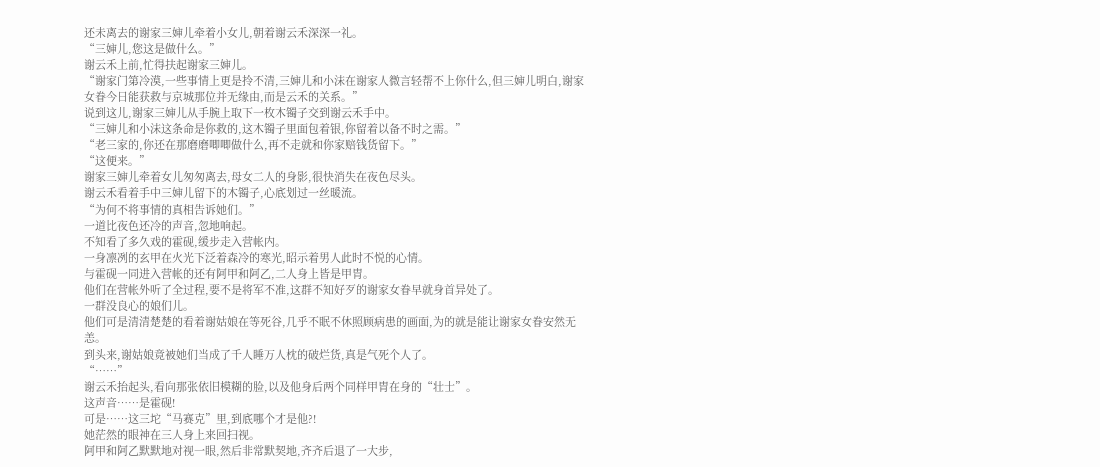还未离去的谢家三婶儿牵着小女儿,朝着谢云禾深深一礼。
“三婶儿,您这是做什么。”
谢云禾上前,忙得扶起谢家三婶儿。
“谢家门第冷漠,一些事情上更是拎不清,三婶儿和小沫在谢家人微言轻帮不上你什么,但三婶儿明白,谢家女眷今日能获救与京城那位并无缘由,而是云禾的关系。”
说到这儿,谢家三婶儿从手腕上取下一枚木镯子交到谢云禾手中。
“三婶儿和小沫这条命是你救的,这木镯子里面包着银,你留着以备不时之需。”
“老三家的,你还在那磨磨唧唧做什么,再不走就和你家赔钱货留下。”
“这便来。”
谢家三婶儿牵着女儿匆匆离去,母女二人的身影,很快消失在夜色尽头。
谢云禾看着手中三婶儿留下的木镯子,心底划过一丝暖流。
“为何不将事情的真相告诉她们。”
一道比夜色还冷的声音,忽地响起。
不知看了多久戏的霍砚,缓步走入营帐内。
一身凛冽的玄甲在火光下泛着森冷的寒光,昭示着男人此时不悦的心情。
与霍砚一同进入营帐的还有阿甲和阿乙,二人身上皆是甲胄。
他们在营帐外听了全过程,要不是将军不准,这群不知好歹的谢家女眷早就身首异处了。
一群没良心的娘们儿。
他们可是清清楚楚的看着谢姑娘在等死谷,几乎不眠不休照顾病患的画面,为的就是能让谢家女眷安然无恙。
到头来,谢姑娘竟被她们当成了千人睡万人枕的破烂货,真是气死个人了。
“……”
谢云禾抬起头,看向那张依旧模糊的脸,以及他身后两个同样甲胄在身的“壮士”。
这声音……是霍砚!
可是……这三坨“马赛克”里,到底哪个才是他?!
她茫然的眼神在三人身上来回扫视。
阿甲和阿乙默默地对视一眼,然后非常默契地,齐齐后退了一大步,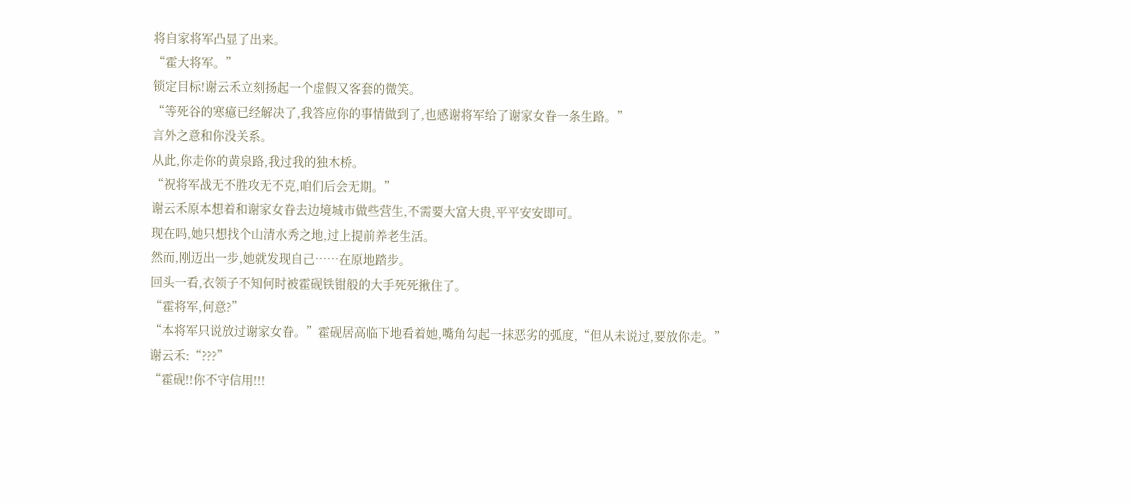将自家将军凸显了出来。
“霍大将军。”
锁定目标!谢云禾立刻扬起一个虚假又客套的微笑。
“等死谷的寒癔已经解决了,我答应你的事情做到了,也感谢将军给了谢家女眷一条生路。”
言外之意和你没关系。
从此,你走你的黄泉路,我过我的独木桥。
“祝将军战无不胜攻无不克,咱们后会无期。”
谢云禾原本想着和谢家女眷去边境城市做些营生,不需要大富大贵,平平安安即可。
现在吗,她只想找个山清水秀之地,过上提前养老生活。
然而,刚迈出一步,她就发现自己……在原地踏步。
回头一看,衣领子不知何时被霍砚铁钳般的大手死死揪住了。
“霍将军,何意?”
“本将军只说放过谢家女眷。”霍砚居高临下地看着她,嘴角勾起一抹恶劣的弧度,“但从未说过,要放你走。”
谢云禾:“???”
“霍砚!!你不守信用!!!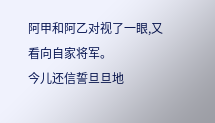阿甲和阿乙对视了一眼,又看向自家将军。
今儿还信誓旦旦地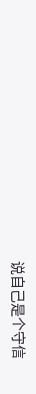说自己是个守信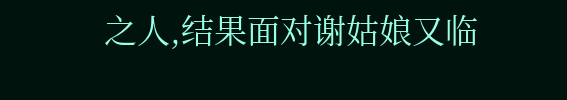之人,结果面对谢姑娘又临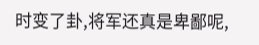时变了卦,将军还真是卑鄙呢,